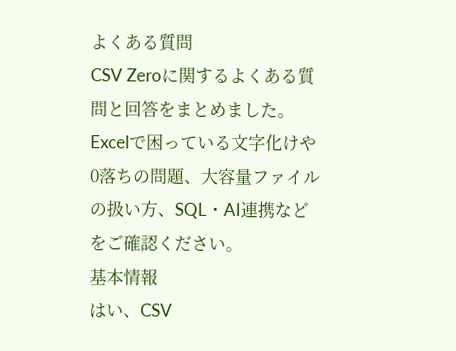よくある質問
CSV Zeroに関するよくある質問と回答をまとめました。Excelで困っている文字化けや0落ちの問題、大容量ファイルの扱い方、SQL・AI連携などをご確認ください。
基本情報
はい、CSV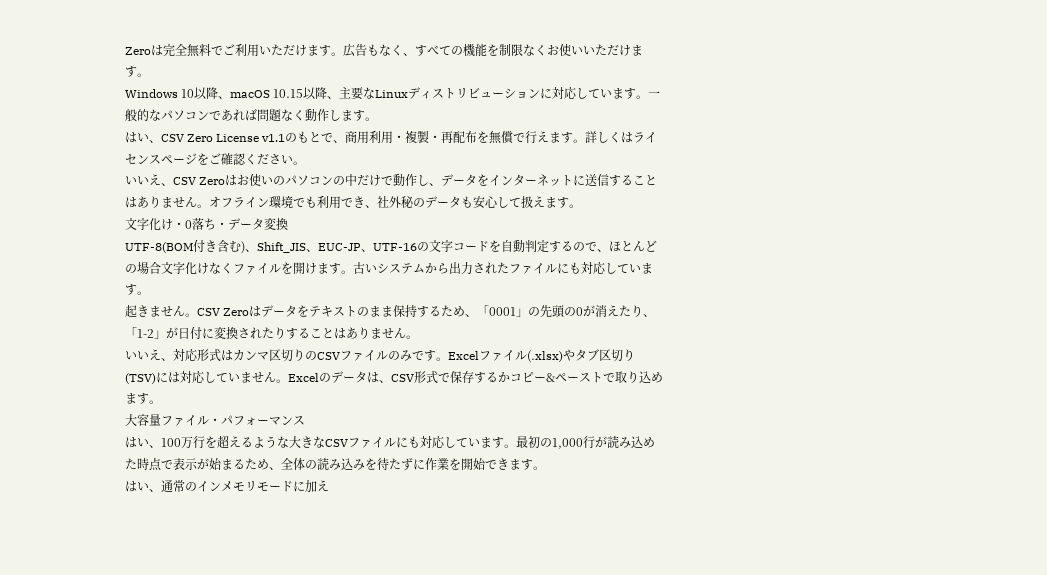Zeroは完全無料でご利用いただけます。広告もなく、すべての機能を制限なくお使いいただけます。
Windows 10以降、macOS 10.15以降、主要なLinuxディストリビューションに対応しています。一般的なパソコンであれば問題なく動作します。
はい、CSV Zero License v1.1のもとで、商用利用・複製・再配布を無償で行えます。詳しくはライセンスページをご確認ください。
いいえ、CSV Zeroはお使いのパソコンの中だけで動作し、データをインターネットに送信することはありません。オフライン環境でも利用でき、社外秘のデータも安心して扱えます。
文字化け・0落ち・データ変換
UTF-8(BOM付き含む)、Shift_JIS、EUC-JP、UTF-16の文字コードを自動判定するので、ほとんどの場合文字化けなくファイルを開けます。古いシステムから出力されたファイルにも対応しています。
起きません。CSV Zeroはデータをテキストのまま保持するため、「0001」の先頭の0が消えたり、「1-2」が日付に変換されたりすることはありません。
いいえ、対応形式はカンマ区切りのCSVファイルのみです。Excelファイル(.xlsx)やタブ区切り(TSV)には対応していません。Excelのデータは、CSV形式で保存するかコピー&ペーストで取り込めます。
大容量ファイル・パフォーマンス
はい、100万行を超えるような大きなCSVファイルにも対応しています。最初の1,000行が読み込めた時点で表示が始まるため、全体の読み込みを待たずに作業を開始できます。
はい、通常のインメモリモードに加え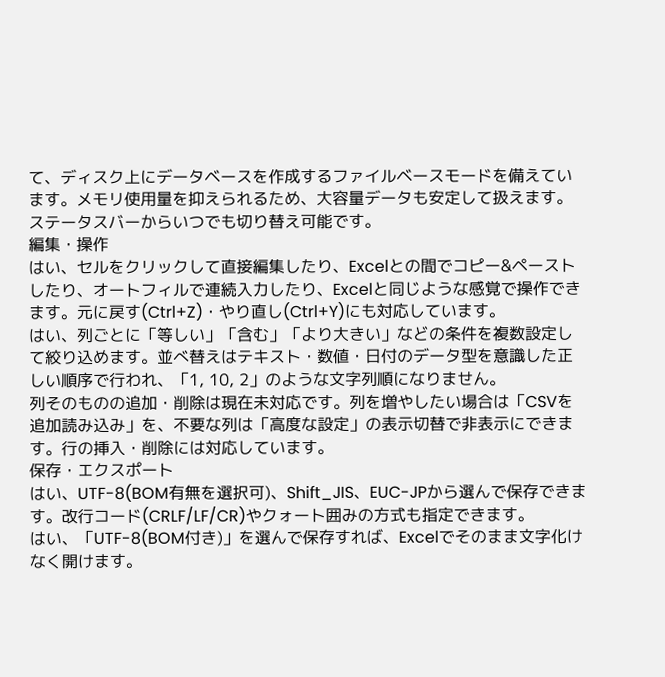て、ディスク上にデータベースを作成するファイルベースモードを備えています。メモリ使用量を抑えられるため、大容量データも安定して扱えます。ステータスバーからいつでも切り替え可能です。
編集・操作
はい、セルをクリックして直接編集したり、Excelとの間でコピー&ペーストしたり、オートフィルで連続入力したり、Excelと同じような感覚で操作できます。元に戻す(Ctrl+Z)・やり直し(Ctrl+Y)にも対応しています。
はい、列ごとに「等しい」「含む」「より大きい」などの条件を複数設定して絞り込めます。並べ替えはテキスト・数値・日付のデータ型を意識した正しい順序で行われ、「1, 10, 2」のような文字列順になりません。
列そのものの追加・削除は現在未対応です。列を増やしたい場合は「CSVを追加読み込み」を、不要な列は「高度な設定」の表示切替で非表示にできます。行の挿入・削除には対応しています。
保存・エクスポート
はい、UTF-8(BOM有無を選択可)、Shift_JIS、EUC-JPから選んで保存できます。改行コード(CRLF/LF/CR)やクォート囲みの方式も指定できます。
はい、「UTF-8(BOM付き)」を選んで保存すれば、Excelでそのまま文字化けなく開けます。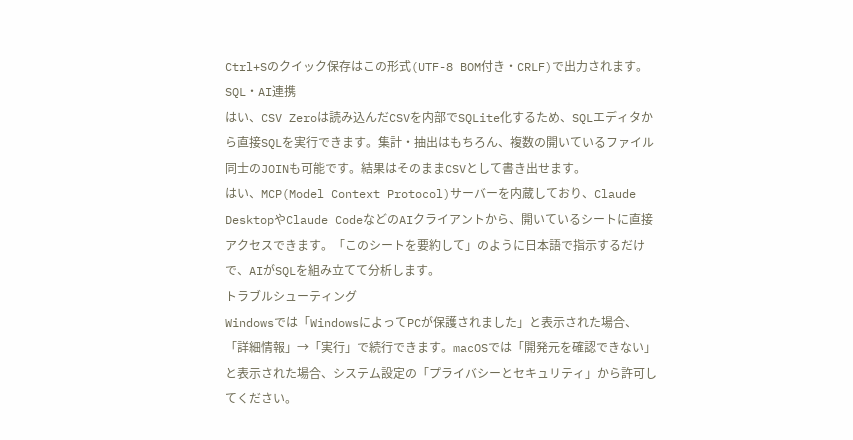Ctrl+Sのクイック保存はこの形式(UTF-8 BOM付き・CRLF)で出力されます。
SQL・AI連携
はい、CSV Zeroは読み込んだCSVを内部でSQLite化するため、SQLエディタから直接SQLを実行できます。集計・抽出はもちろん、複数の開いているファイル同士のJOINも可能です。結果はそのままCSVとして書き出せます。
はい、MCP(Model Context Protocol)サーバーを内蔵しており、Claude DesktopやClaude CodeなどのAIクライアントから、開いているシートに直接アクセスできます。「このシートを要約して」のように日本語で指示するだけで、AIがSQLを組み立てて分析します。
トラブルシューティング
Windowsでは「WindowsによってPCが保護されました」と表示された場合、「詳細情報」→「実行」で続行できます。macOSでは「開発元を確認できない」と表示された場合、システム設定の「プライバシーとセキュリティ」から許可してください。